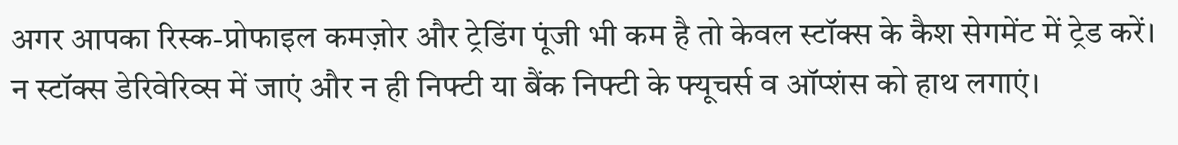अगर आपका रिस्क-प्रोफाइल कमज़ोर और ट्रेडिंग पूंजी भी कम है तो केवल स्टॉक्स के कैश सेगमेंट में ट्रेड करें। न स्टॉक्स डेरिवेरिव्स में जाएं और न ही निफ्टी या बैंक निफ्टी के फ्यूचर्स व ऑप्शंस को हाथ लगाएं।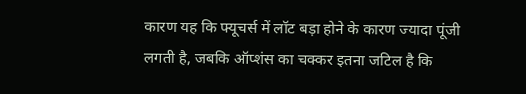कारण यह कि फ्यूचर्स में लॉट बड़ा होने के कारण ज्यादा पूंजी लगती है, जबकि ऑप्शंस का चक्कर इतना जटिल है कि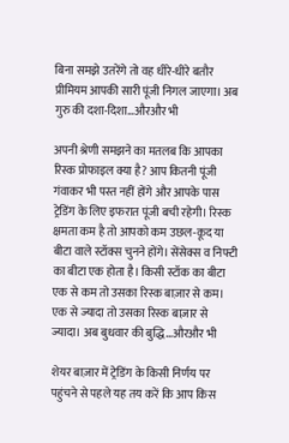बिना समझे उतरेंगे तो वह धीरे-धीरे बतौर प्रीमियम आपकी सारी पूंजी निगल जाएगा। अब गुरु की दशा-दिशा…औरऔर भी

अपनी श्रेणी समझने का मतलब कि आपका रिस्क प्रोफाइल क्या है? आप कितनी पूंजी गंवाकर भी पस्त नहीं होंगे और आपके पास ट्रेडिंग के लिए इफरात पूंजी बची रहेगी। रिस्क क्षमता कम है तो आपको कम उछल-कूद या बीटा वाले स्टॉक्स चुनने होंगे। सेंसेक्स व निफ्टी का बीटा एक होता है। किसी स्टॉक का बीटा एक से कम तो उसका रिस्क बाज़ार से कम। एक से ज्यादा तो उसका रिस्क बाज़ार से ज्यादा। अब बुधवार की बुद्धि…औरऔर भी

शेयर बाज़ार में ट्रेडिंग के किसी निर्णय पर पहुंचने से पहले यह तय करें कि आप किस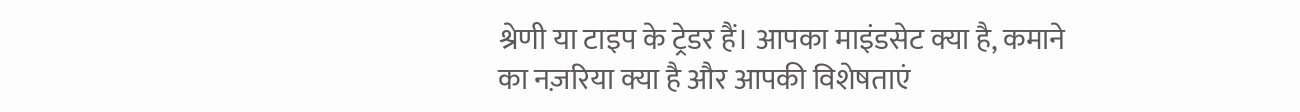श्रेणी या टाइप के ट्रेडर हैं। आपका माइंडसेट क्या है, कमाने का नज़रिया क्या है और आपकी विशेषताएं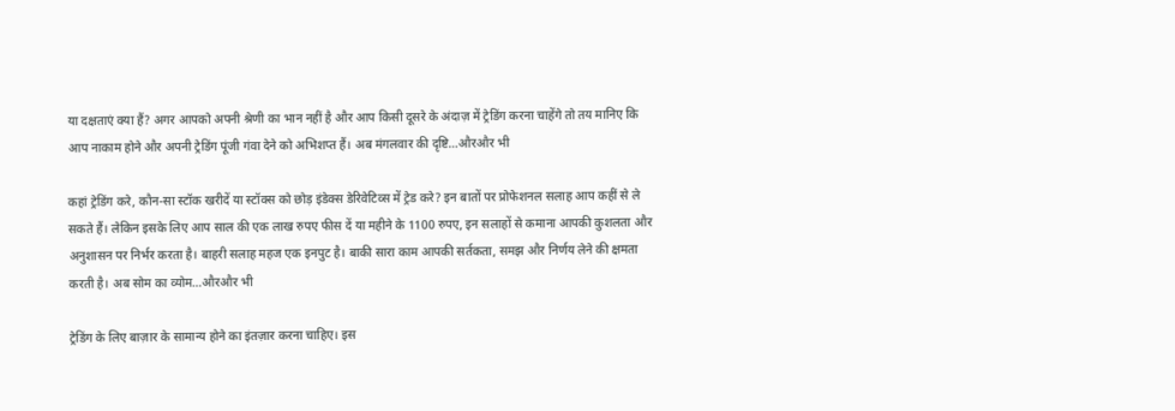या दक्षताएं क्या हैं? अगर आपको अपनी श्रेणी का भान नहीं है और आप किसी दूसरे के अंदाज़ में ट्रेडिंग करना चाहेंगे तो तय मानिए कि आप नाकाम होने और अपनी ट्रेडिंग पूंजी गंवा देने को अभिशप्त हैं। अब मंगलवार की दृष्टि…औरऔर भी

कहां ट्रेडिंग करे, कौन-सा स्टॉक खरीदें या स्टॉक्स को छोड़ इंडेक्स डेरिवेटिव्स में ट्रेड करे? इन बातों पर प्रोफेशनल सलाह आप कहीं से ले सकते हैं। लेकिन इसके लिए आप साल की एक लाख रुपए फीस दें या महीने के 1100 रुपए, इन सलाहों से कमाना आपकी कुशलता और अनुशासन पर निर्भर करता है। बाहरी सलाह महज एक इनपुट है। बाकी सारा काम आपकी सर्तकता, समझ और निर्णय लेने की क्षमता करती है। अब सोम का व्योम…औरऔर भी

ट्रेडिंग के लिए बाज़ार के सामान्य होने का इंतज़ार करना चाहिए। इस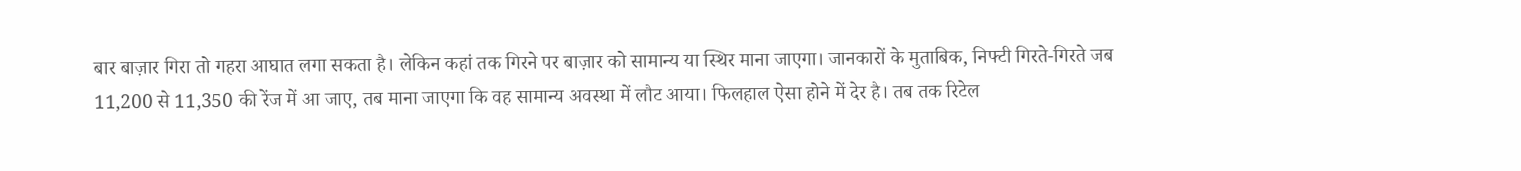बार बाज़ार गिरा तो गहरा आघात लगा सकता है। लेकिन कहां तक गिरने पर बाज़ार को सामान्य या स्थिर माना जाएगा। जानकारों के मुताबिक, निफ्टी गिरते-गिरते जब 11,200 से 11,350 की रेंज में आ जाए, तब माना जाएगा कि वह सामान्य अवस्था में लौट आया। फिलहाल ऐसा होने में देर है। तब तक रिटेल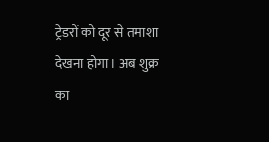ट्रेडरों को दूर से तमाशा देखना होगा। अब शुक्र का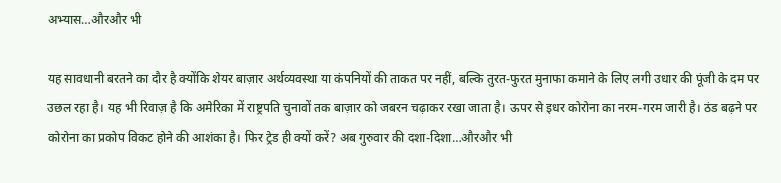अभ्यास…औरऔर भी

यह सावधानी बरतने का दौर है क्योंकि शेयर बाज़ार अर्थव्यवस्था या कंपनियों की ताकत पर नहीं, बल्कि तुरत-फुरत मुनाफा कमाने के लिए लगी उधार की पूंजी के दम पर उछल रहा है। यह भी रिवाज़ है कि अमेरिका में राष्ट्रपति चुनावों तक बाज़ार को जबरन चढ़ाकर रखा जाता है। ऊपर से इधर कोरोना का नरम-गरम जारी है। ठंड बढ़ने पर कोरोना का प्रकोप विकट होने की आशंका है। फिर ट्रेड ही क्यों करें? अब गुरुवार की दशा-दिशा…औरऔर भी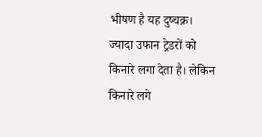भीषण है यह दुष्चक्र। ज्यादा उफान ट्रेडरों को किनारे लगा देता है। लेकिन किनारे लगे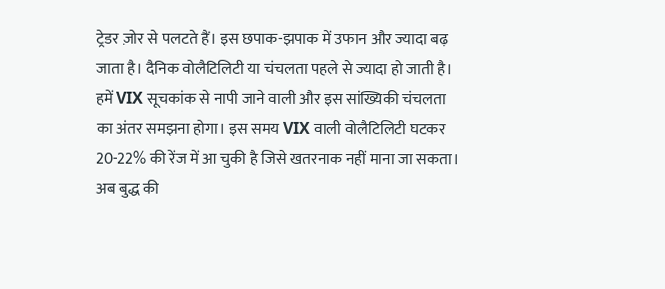ट्रेडर ज़ोर से पलटते हैं। इस छपाक-झपाक में उफान और ज्यादा बढ़ जाता है। दैनिक वोलैटिलिटी या चंचलता पहले से ज्यादा हो जाती है। हमें VIX सूचकांक से नापी जाने वाली और इस सांख्यिकी चंचलता का अंतर समझना होगा। इस समय VIX वाली वोलैटिलिटी घटकर 20-22% की रेंज में आ चुकी है जिसे खतरनाक नहीं माना जा सकता। अब बुद्ध की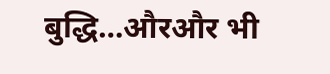बुद्धि…औरऔर भी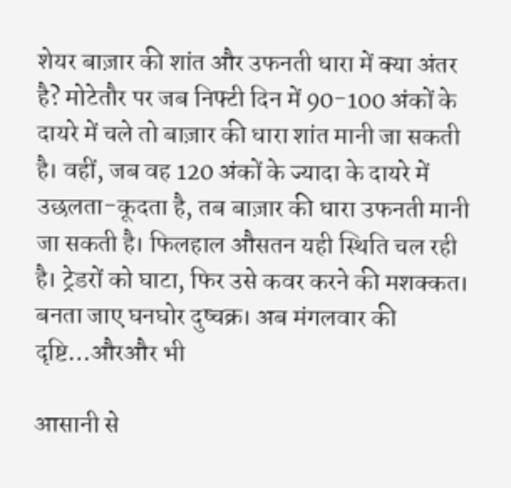शेयर बाज़ार की शांत और उफनती धारा में क्या अंतर है? मोटेतौर पर जब निफ्टी दिन में 90-100 अंकों के दायरे में चले तो बाज़ार की धारा शांत मानी जा सकती है। वहीं, जब वह 120 अंकों के ज्यादा के दायरे में उछलता-कूदता है, तब बाज़ार की धारा उफनती मानी जा सकती है। फिलहाल औसतन यही स्थिति चल रही है। ट्रेडरों को घाटा, फिर उसे कवर करने की मशक्कत। बनता जाए घनघोर दुष्चक्र। अब मंगलवार की दृष्टि…औरऔर भी

आसानी से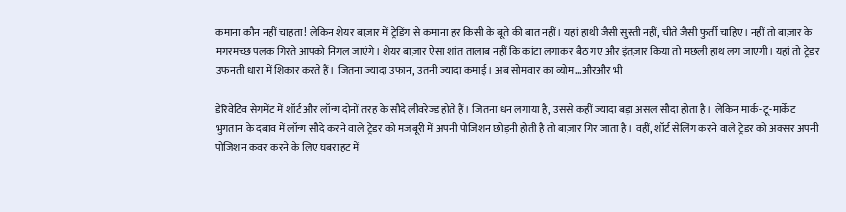कमाना कौन नहीं चाहता! लेकिन शेयर बाज़ार में ट्रेडिंग से कमाना हर किसी के बूते की बात नहीं। यहां हाथी जैसी सुस्ती नहीं, चीते जैसी फुर्ती चाहिए। नहीं तो बाज़ार के मगरमच्छ पलक गिरते आपको निगल जाएंगे। शेयर बाज़ार ऐसा शांत तालाब नहीं कि कांटा लगाकर बैठ गए और इंतज़ार किया तो मछली हाथ लग जाएगी। यहां तो ट्रेडर उफनती धारा में शिकार करते हैं। जितना ज्यादा उफान, उतनी ज्यादा कमाई। अब सोमवार का व्योम…औरऔर भी

डेरिवेटिव सेगमेंट में शॉर्ट और लॉन्ग दोनों तरह के सौदे लीवरेज्ड होते हैं। जितना धन लगाया है, उससे कहीं ज्यादा बड़ा असल सौदा होता है। लेकिन मार्क-टू-मार्केट भुगतान के दबाव में लॉन्ग सौदे करने वाले ट्रेडर को मजबूरी में अपनी पोजिशन छोड़नी होती है तो बाज़ार गिर जाता है। वहीं, शॉर्ट सेलिंग करने वाले ट्रेडर को अक्सर अपनी पोजिशन कवर करने के लिए घबराहट में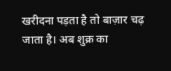खरीदना पड़ता है तो बाज़ार चढ़ जाता है। अब शुक्र का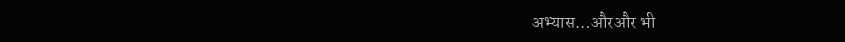अभ्यास…औरऔर भी